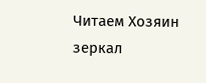Читаем Хозяин зеркал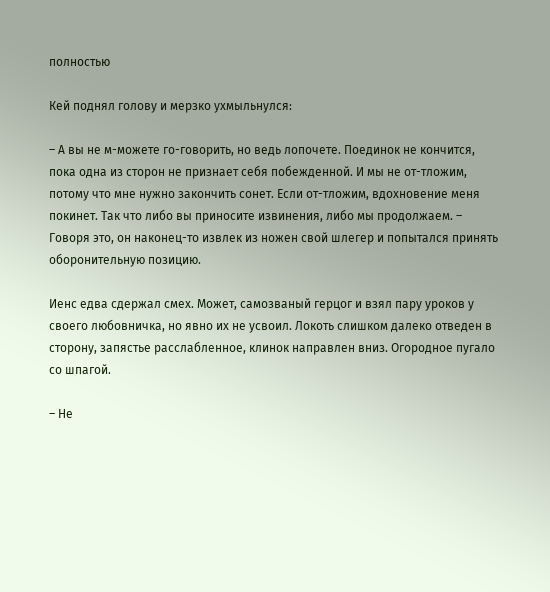полностью

Кей поднял голову и мерзко ухмыльнулся:

– А вы не м-можете го-говорить, но ведь лопочете. Поединок не кончится, пока одна из сторон не признает себя побежденной. И мы не от-тложим, потому что мне нужно закончить сонет. Если от-тложим, вдохновение меня покинет. Так что либо вы приносите извинения, либо мы продолжаем. – Говоря это, он наконец-то извлек из ножен свой шлегер и попытался принять оборонительную позицию.

Иенс едва сдержал смех. Может, самозваный герцог и взял пару уроков у своего любовничка, но явно их не усвоил. Локоть слишком далеко отведен в сторону, запястье расслабленное, клинок направлен вниз. Огородное пугало со шпагой.

– Не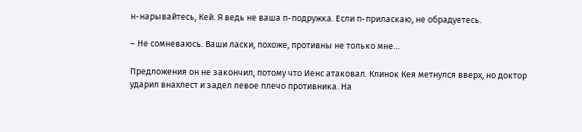н-нарывайтесь, Кей. Я ведь не ваша п-подружка. Если п-приласкаю, не обрадуетесь.

– Не сомневаюсь. Ваши ласки, похоже, противны не только мне…

Предложения он не закончил, потому что Иенс атаковал. Клинок Кея метнулся вверх, но доктор ударил внахлест и задел левое плечо противника. На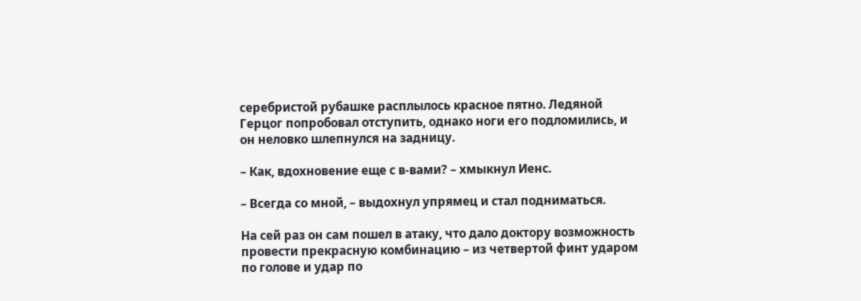серебристой рубашке расплылось красное пятно. Ледяной Герцог попробовал отступить, однако ноги его подломились, и он неловко шлепнулся на задницу.

– Как, вдохновение еще с в-вами? – хмыкнул Иенс.

– Всегда со мной, – выдохнул упрямец и стал подниматься.

На сей раз он сам пошел в атаку, что дало доктору возможность провести прекрасную комбинацию – из четвертой финт ударом по голове и удар по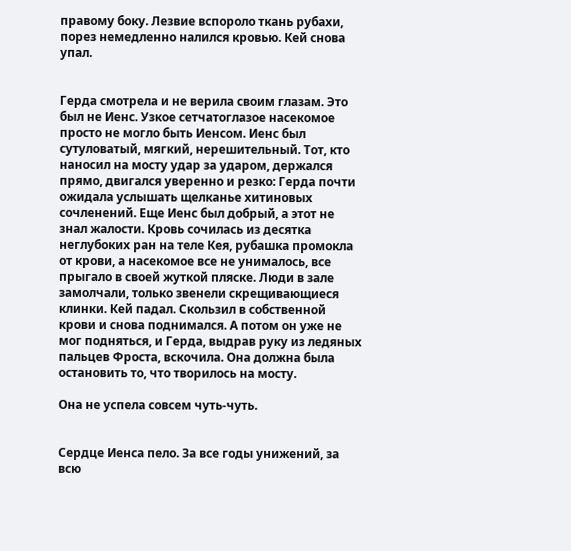правому боку. Лезвие вспороло ткань рубахи, порез немедленно налился кровью. Кей снова упал.


Герда смотрела и не верила своим глазам. Это был не Иенс. Узкое сетчатоглазое насекомое просто не могло быть Иенсом. Иенс был сутуловатый, мягкий, нерешительный. Тот, кто наносил на мосту удар за ударом, держался прямо, двигался уверенно и резко: Герда почти ожидала услышать щелканье хитиновых сочленений. Еще Иенс был добрый, а этот не знал жалости. Кровь сочилась из десятка неглубоких ран на теле Кея, рубашка промокла от крови, а насекомое все не унималось, все прыгало в своей жуткой пляске. Люди в зале замолчали, только звенели скрещивающиеся клинки. Кей падал. Скользил в собственной крови и снова поднимался. А потом он уже не мог подняться, и Герда, выдрав руку из ледяных пальцев Фроста, вскочила. Она должна была остановить то, что творилось на мосту.

Она не успела совсем чуть-чуть.


Сердце Иенса пело. За все годы унижений, за всю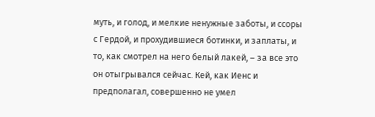муть, и голод, и мелкие ненужные заботы, и ссоры с Гердой, и прохудившиеся ботинки, и заплаты, и то, как смотрел на него белый лакей, – за все это он отыгрывался сейчас. Кей, как Иенс и предполагал, совершенно не умел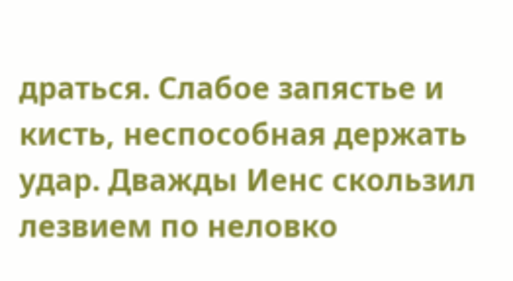драться. Слабое запястье и кисть, неспособная держать удар. Дважды Иенс скользил лезвием по неловко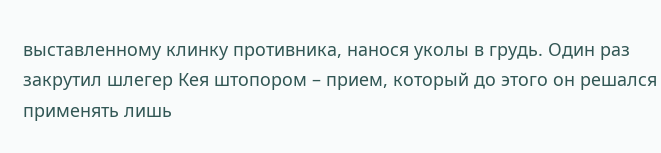выставленному клинку противника, нанося уколы в грудь. Один раз закрутил шлегер Кея штопором – прием, который до этого он решался применять лишь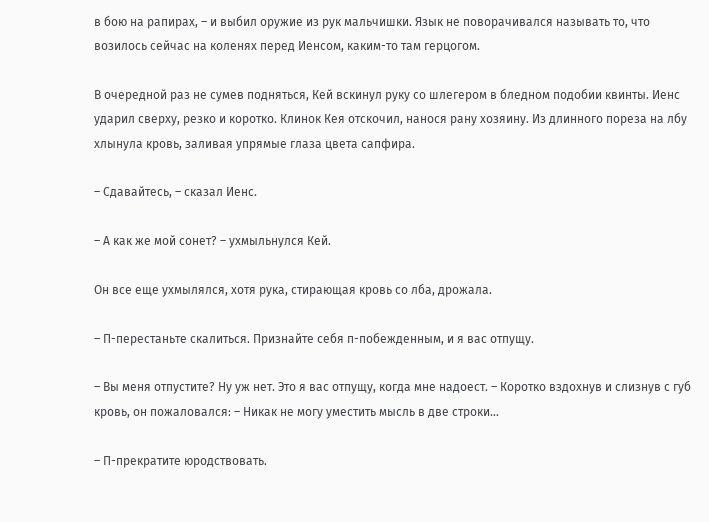в бою на рапирах, – и выбил оружие из рук мальчишки. Язык не поворачивался называть то, что возилось сейчас на коленях перед Иенсом, каким-то там герцогом.

В очередной раз не сумев подняться, Кей вскинул руку со шлегером в бледном подобии квинты. Иенс ударил сверху, резко и коротко. Клинок Кея отскочил, нанося рану хозяину. Из длинного пореза на лбу хлынула кровь, заливая упрямые глаза цвета сапфира.

– Сдавайтесь, – сказал Иенс.

– А как же мой сонет? – ухмыльнулся Кей.

Он все еще ухмылялся, хотя рука, стирающая кровь со лба, дрожала.

– П-перестаньте скалиться. Признайте себя п-побежденным, и я вас отпущу.

– Вы меня отпустите? Ну уж нет. Это я вас отпущу, когда мне надоест. – Коротко вздохнув и слизнув с губ кровь, он пожаловался: – Никак не могу уместить мысль в две строки…

– П-прекратите юродствовать.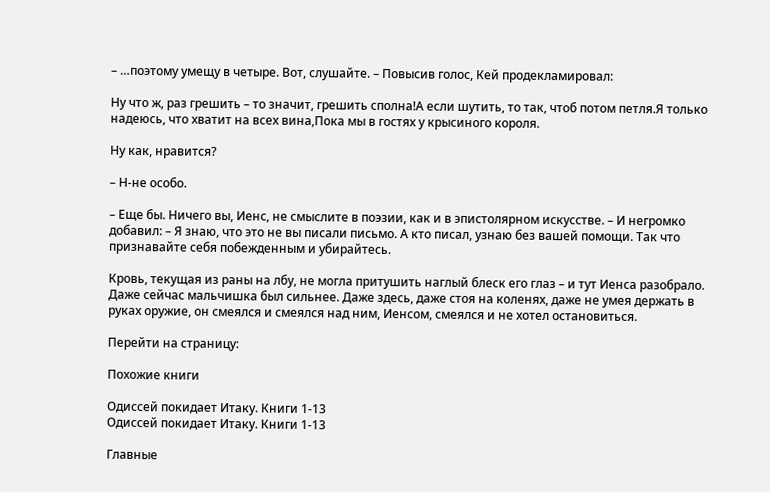– …поэтому умещу в четыре. Вот, слушайте. – Повысив голос, Кей продекламировал:

Ну что ж, раз грешить – то значит, грешить сполна!А если шутить, то так, чтоб потом петля.Я только надеюсь, что хватит на всех вина,Пока мы в гостях у крысиного короля.

Ну как, нравится?

– Н-не особо.

– Еще бы. Ничего вы, Иенс, не смыслите в поэзии, как и в эпистолярном искусстве. – И негромко добавил: – Я знаю, что это не вы писали письмо. А кто писал, узнаю без вашей помощи. Так что признавайте себя побежденным и убирайтесь.

Кровь, текущая из раны на лбу, не могла притушить наглый блеск его глаз – и тут Иенса разобрало. Даже сейчас мальчишка был сильнее. Даже здесь, даже стоя на коленях, даже не умея держать в руках оружие, он смеялся и смеялся над ним, Иенсом, смеялся и не хотел остановиться.

Перейти на страницу:

Похожие книги

Одиссей покидает Итаку. Книги 1-13
Одиссей покидает Итаку. Книги 1-13

Главные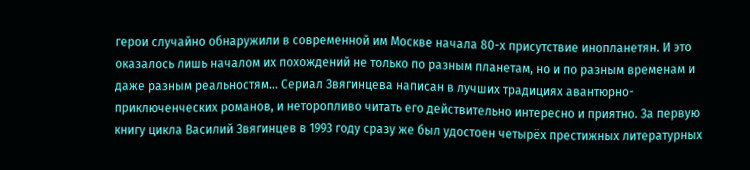герои случайно обнаружили в современной им Москве начала 80-х присутствие инопланетян. И это оказалось лишь началом их похождений не только по разным планетам, но и по разным временам и даже разным реальностям... Сериал Звягинцева написан в лучших традициях авантюрно-приключенческих романов, и неторопливо читать его действительно интересно и приятно. За первую книгу цикла Василий Звягинцев в 1993 году сразу же был удостоен четырёх престижных литературных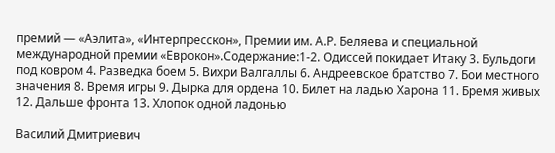премий — «Аэлита», «Интерпресскон», Премии им. А.Р. Беляева и специальной международной премии «Еврокон».Содержание:1-2. Одиссей покидает Итаку 3. Бульдоги под ковром 4. Разведка боем 5. Вихри Валгаллы 6. Андреевское братство 7. Бои местного значения 8. Время игры 9. Дырка для ордена 10. Билет на ладью Харона 11. Бремя живых 12. Дальше фронта 13. Хлопок одной ладонью

Василий Дмитриевич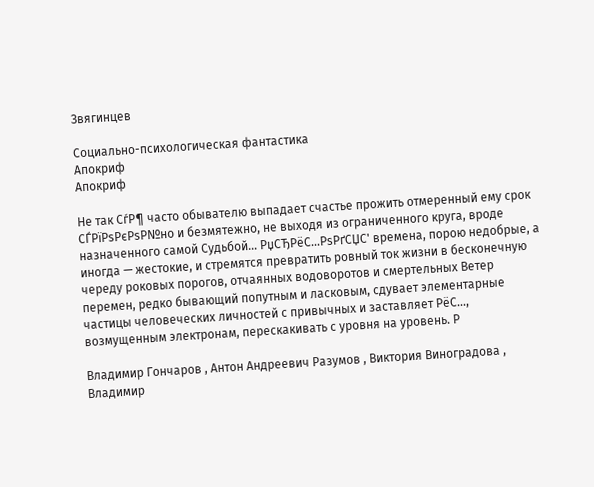Звягинцев

Социально-психологическая фантастика
Апокриф
Апокриф

Не так СѓР¶ часто обывателю выпадает счастье прожить отмеренный ему срок СЃРїРѕРєРѕР№но и безмятежно, не выходя из ограниченного круга, вроде назначенного самой Судьбой… РџСЂРёС…РѕРґСЏС' времена, порою недобрые, а иногда — жестокие, и стремятся превратить ровный ток жизни в бесконечную череду роковых порогов, отчаянных водоворотов и смертельных Ветер перемен, редко бывающий попутным и ласковым, сдувает элементарные частицы человеческих личностей с привычных и заставляет РёС…, возмущенным электронам, перескакивать с уровня на уровень. Р

Владимир Гончаров , Антон Андреевич Разумов , Виктория Виноградова , Владимир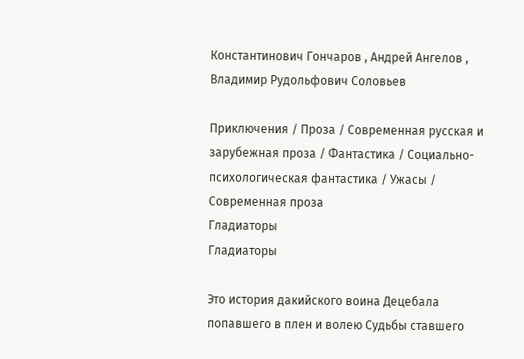Константинович Гончаров , Андрей Ангелов , Владимир Рудольфович Соловьев

Приключения / Проза / Современная русская и зарубежная проза / Фантастика / Социально-психологическая фантастика / Ужасы / Современная проза
Гладиаторы
Гладиаторы

Это история дакийского воина Децебала попавшего в плен и волею Судьбы ставшего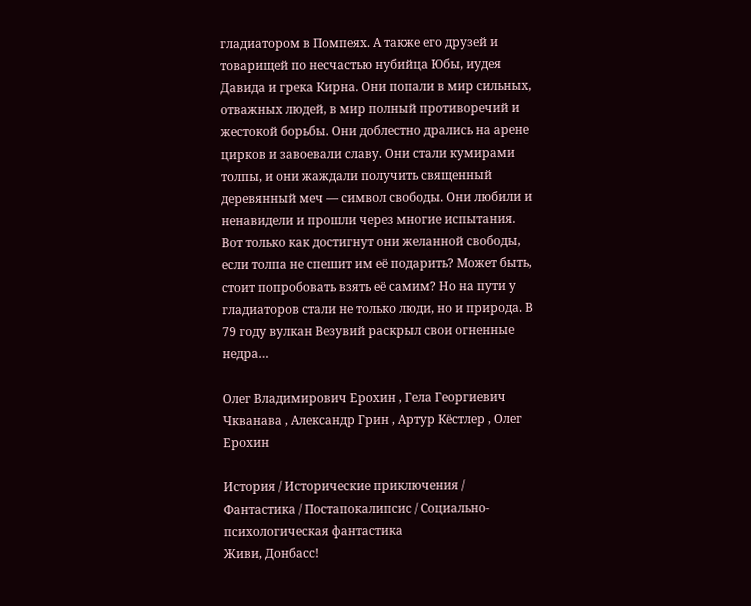гладиатором в Помпеях. А также его друзей и товарищей по несчастью нубийца Юбы, иудея Давида и грека Кирна. Они попали в мир сильных, отважных людей, в мир полный противоречий и жестокой борьбы. Они доблестно дрались на арене цирков и завоевали славу. Они стали кумирами толпы, и они жаждали получить священный деревянный меч — символ свободы. Они любили и ненавидели и прошли через многие испытания. Вот только как достигнут они желанной свободы, если толпа не спешит им её подарить? Может быть, стоит попробовать взять её самим? Но на пути у гладиаторов стали не только люди, но и природа. В 79 году вулкан Везувий раскрыл свои огненные недра…

Олег Владимирович Ерохин , Гела Георгиевич Чкванава , Александр Грин , Артур Кёстлер , Олег Ерохин

История / Исторические приключения / Фантастика / Постапокалипсис / Социально-психологическая фантастика
Живи, Донбасс!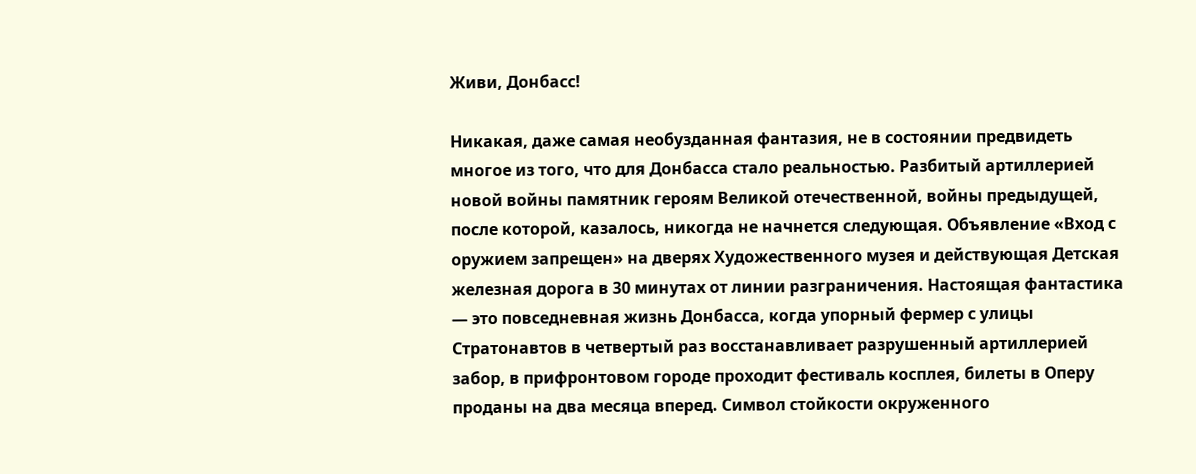Живи, Донбасс!

Никакая, даже самая необузданная фантазия, не в состоянии предвидеть многое из того, что для Донбасса стало реальностью. Разбитый артиллерией новой войны памятник героям Великой отечественной, войны предыдущей, после которой, казалось, никогда не начнется следующая. Объявление «Вход с оружием запрещен» на дверях Художественного музея и действующая Детская железная дорога в 30 минутах от линии разграничения. Настоящая фантастика — это повседневная жизнь Донбасса, когда упорный фермер с улицы Стратонавтов в четвертый раз восстанавливает разрушенный артиллерией забор, в прифронтовом городе проходит фестиваль косплея, билеты в Оперу проданы на два месяца вперед. Символ стойкости окруженного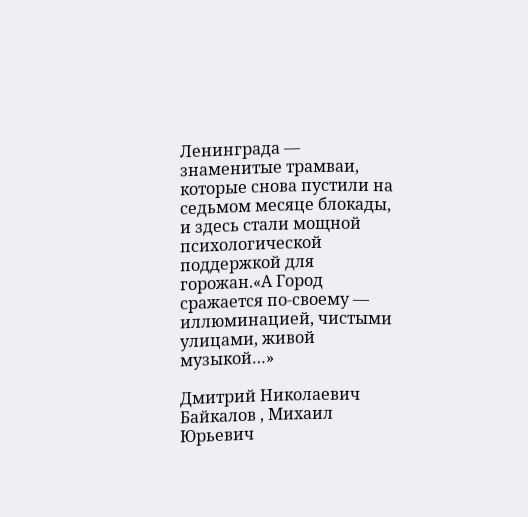Ленинграда — знаменитые трамваи, которые снова пустили на седьмом месяце блокады, и здесь стали мощной психологической поддержкой для горожан.«А Город сражается по-своему — иллюминацией, чистыми улицами, живой музыкой…»

Дмитрий Николаевич Байкалов , Михаил Юрьевич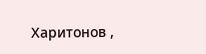Харитонов ,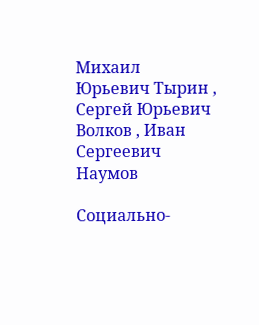Михаил Юрьевич Тырин , Сергей Юрьевич Волков , Иван Сергеевич Наумов

Социально-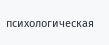психологическая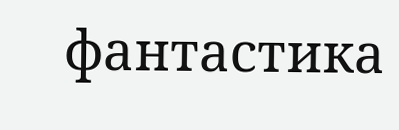фантастика